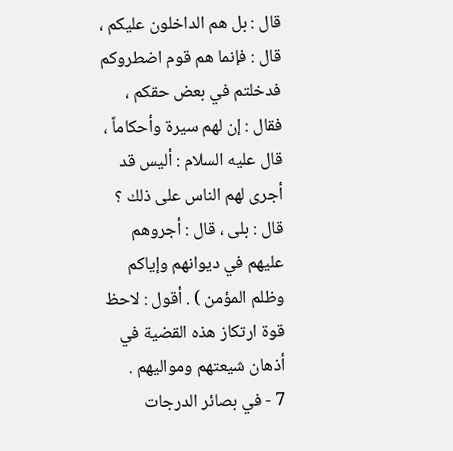قال : بل هم الداخلون عليكم ، قال : فإنما هم قوم اضطروكم فدخلتم في بعض حقكم ، فقال : إن لهم سيرة وأحكاماً ، قال عليه السلام : أليس قد أجرى لهم الناس على ذلك ؟ قال : بلى ، قال : أجروهم عليهم في ديوانهم وإياكم وظلم المؤمن ) . أقول : لاحظ قوة ارتكاز هذه القضية في أذهان شيعتهم ومواليهم .
7 - في بصائر الدرجات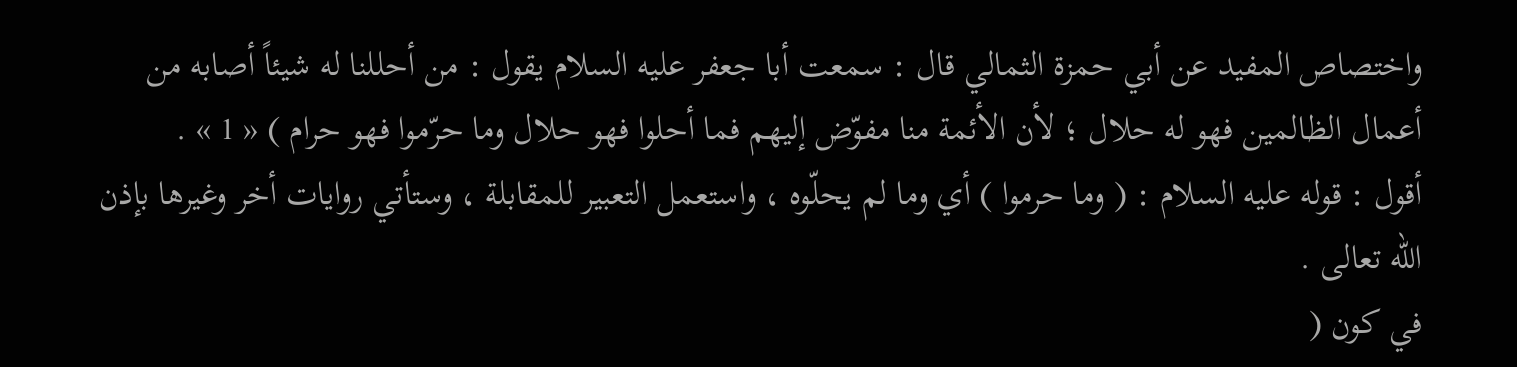واختصاص المفيد عن أبي حمزة الثمالي قال : سمعت أبا جعفر عليه السلام يقول : من أحللنا له شيئاً أصابه من أعمال الظالمين فهو له حلال ؛ لأن الأئمة منا مفوّض إليهم فما أحلوا فهو حلال وما حرّموا فهو حرام ) « 1 » .
أقول : قوله عليه السلام : ( وما حرموا ) أي وما لم يحلّوه ، واستعمل التعبير للمقابلة ، وستأتي روايات أخر وغيرها بإذن الله تعالى .
في كون (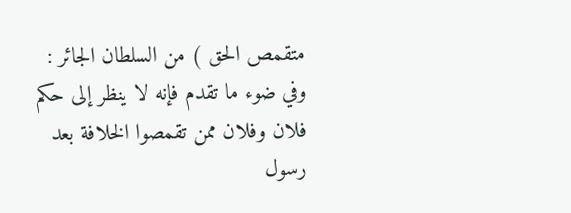متقمص الحق ) من السلطان الجائر :
وفي ضوء ما تقدم فإنه لا ينظر إلى حكم فلان وفلان ممن تقمصوا الخلافة بعد رسول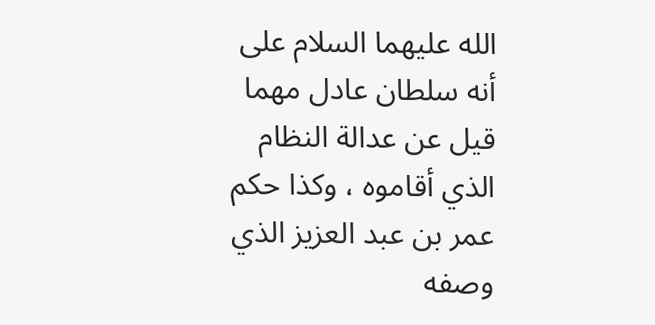الله عليهما السلام على أنه سلطان عادل مهما قيل عن عدالة النظام الذي أقاموه ، وكذا حكم عمر بن عبد العزيز الذي وصفه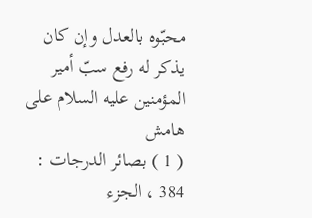محبّوه بالعدل وإن كان يذكر له رفع سبّ أمير المؤمنين عليه السلام على
هامش
( 1 ) بصائر الدرجات : 384 ، الجزء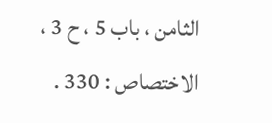الثامن ، باب 5 ، ح 3 ، الاختصاص : 330 .